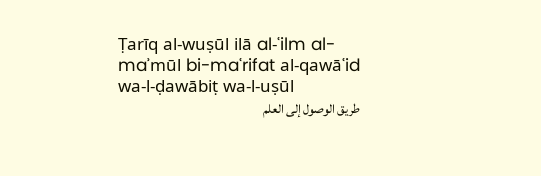Ṭarīq al-wuṣūl ilā al-ʿilm al-maʾmūl bi-maʿrifat al-qawāʿid wa-l-ḍawābiṭ wa-l-uṣūl
طريق الوصول إلى العلم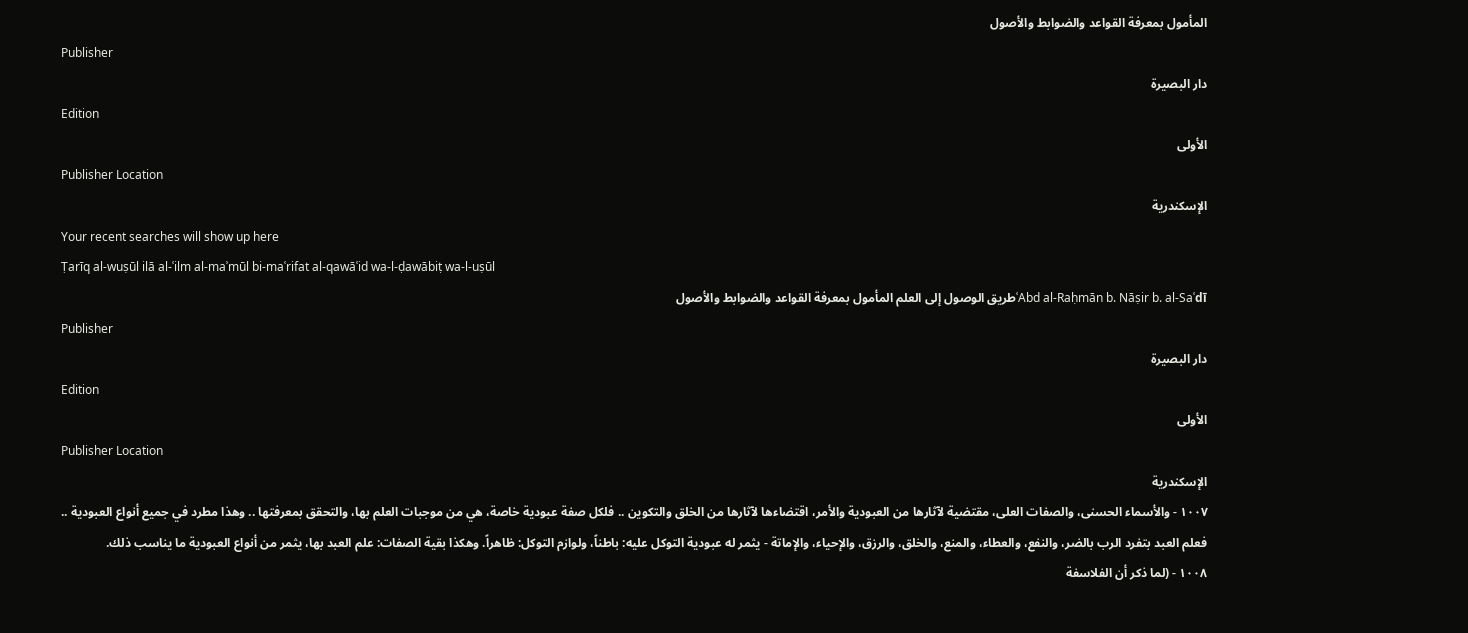المأمول بمعرفة القواعد والضوابط والأصول
Publisher
دار البصيرة
Edition
الأولى
Publisher Location
الإسكندرية
Your recent searches will show up here
Ṭarīq al-wuṣūl ilā al-ʿilm al-maʾmūl bi-maʿrifat al-qawāʿid wa-l-ḍawābiṭ wa-l-uṣūl
ʿAbd al-Raḥmān b. Nāṣir b. al-Saʿdīطريق الوصول إلى العلم المأمول بمعرفة القواعد والضوابط والأصول
Publisher
دار البصيرة
Edition
الأولى
Publisher Location
الإسكندرية
١٠٠٧ - والأسماء الحسنى، والصفات العلى، مقتضية لآثارها من العبودية والأمر، اقتضاءها لآثارها من الخلق والتكوين .. فلكل صفة عبودية خاصة، هي من موجبات العلم بها، والتحقق بمعرفتها .. وهذا مطرد في جميع أنواع العبودية ..
فعلم العبد بتفرد الرب بالضر، والنفع، والعطاء، والمنع، والخلق، والرزق، والإحياء، والإماتة - يثمر له عبودية التوكل عليه: باطناً، ولوازم التوكل: ظاهراً. وهكذا بقية الصفات: علم العبد بها، يثمر من أنواع العبودية ما يناسب ذلك.
١٠٠٨ - (لما ذكر أن الفلاسفة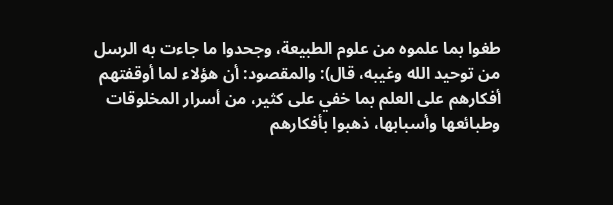طغوا بما علموه من علوم الطبيعة، وجحدوا ما جاءت به الرسل من توحيد الله وغيبه، قال): والمقصود: أن هؤلاء لما أوقفتهم أفكارهم على العلم بما خفي على كثير، من أسرار المخلوقات وطبائعها وأسبابها، ذهبوا بأفكارهم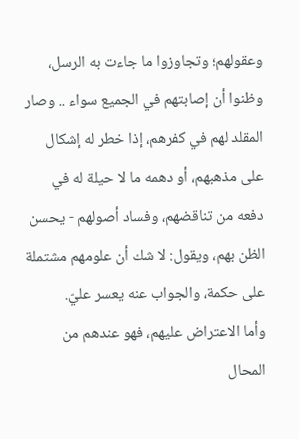وعقولهم؛ وتجاوزوا ما جاءت به الرسل، وظنوا أن إصابتهم في الجميع سواء .. وصار المقلد لهم في كفرهم، إذا خطر له إشكال على مذهبهم، أو دهمه ما لا حيلة له في دفعه من تناقضهم، وفساد أصولهم - يحسن الظن بهم، ويقول: لا شك أن علومهم مشتملة على حكمة، والجواب عنه يعسر عليّ.
وأما الاعتراض عليهم، فهو عندهم من المحال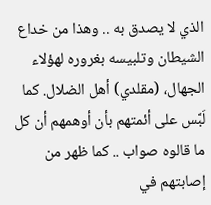الذي لا يصدق به .. وهذا من خداع الشيطان وتلبيسه بغروره لهؤلاء الجهال، (مقلدي) أهل الضلال. كما لَبَّس على أئمتهم بأن أوهمهم أن كل ما قالوه صواب .. كما ظهر من إصابتهم في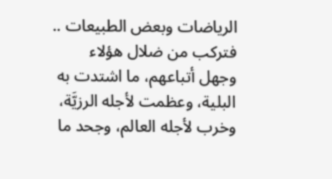الرياضات وبعض الطبيعات .. فتركب من ضلال هؤلاء وجهل أتباعهم، ما اشتدت به البلية، وعظمت لأجله الرزيَّة، وخرب لأجله العالم، وجحد ما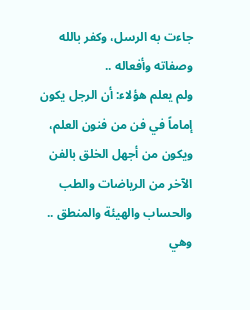جاءت به الرسل، وكفر بالله وصفاته وأفعاله ..
ولم يعلم هؤلاء: أن الرجل يكون إماماً في فن من فنون العلم، ويكون من أجهل الخلق بالفن الآخر من الرياضات والطب والحساب والهيئة والمنطق .. وهي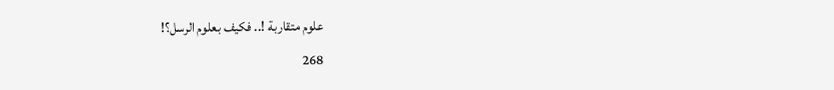علوم متقاربة !.. فكيف بعلوم الرسل؟!
268